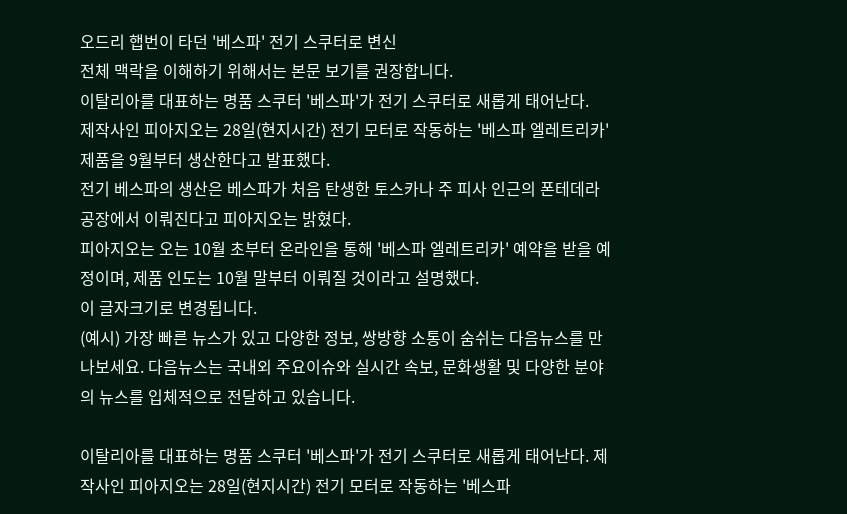오드리 햅번이 타던 '베스파' 전기 스쿠터로 변신
전체 맥락을 이해하기 위해서는 본문 보기를 권장합니다.
이탈리아를 대표하는 명품 스쿠터 '베스파'가 전기 스쿠터로 새롭게 태어난다.
제작사인 피아지오는 28일(현지시간) 전기 모터로 작동하는 '베스파 엘레트리카' 제품을 9월부터 생산한다고 발표했다.
전기 베스파의 생산은 베스파가 처음 탄생한 토스카나 주 피사 인근의 폰테데라 공장에서 이뤄진다고 피아지오는 밝혔다.
피아지오는 오는 10월 초부터 온라인을 통해 '베스파 엘레트리카' 예약을 받을 예정이며, 제품 인도는 10월 말부터 이뤄질 것이라고 설명했다.
이 글자크기로 변경됩니다.
(예시) 가장 빠른 뉴스가 있고 다양한 정보, 쌍방향 소통이 숨쉬는 다음뉴스를 만나보세요. 다음뉴스는 국내외 주요이슈와 실시간 속보, 문화생활 및 다양한 분야의 뉴스를 입체적으로 전달하고 있습니다.

이탈리아를 대표하는 명품 스쿠터 '베스파'가 전기 스쿠터로 새롭게 태어난다. 제작사인 피아지오는 28일(현지시간) 전기 모터로 작동하는 '베스파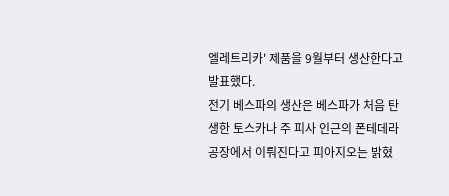엘레트리카' 제품을 9월부터 생산한다고 발표했다.
전기 베스파의 생산은 베스파가 처음 탄생한 토스카나 주 피사 인근의 폰테데라 공장에서 이뤄진다고 피아지오는 밝혔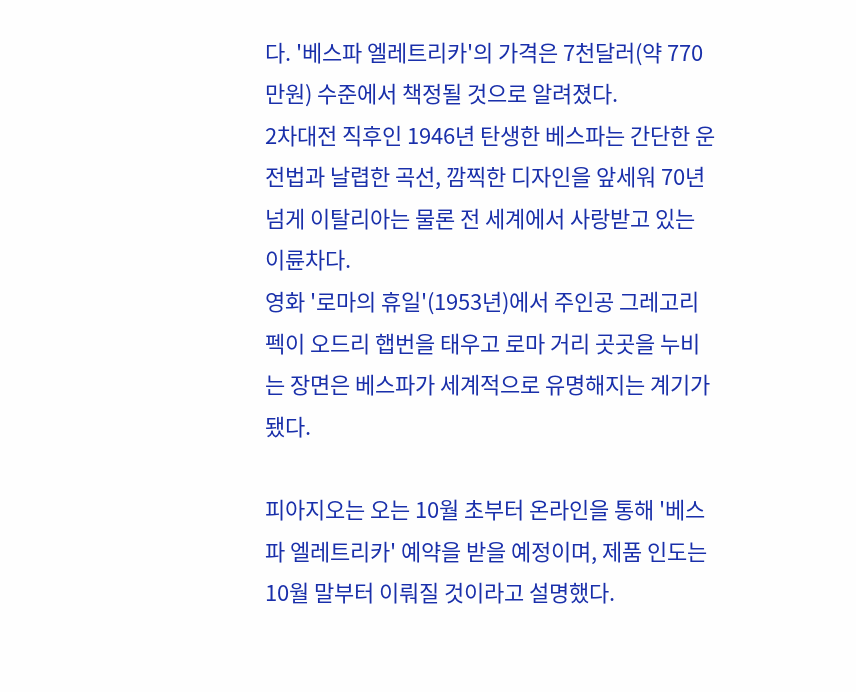다. '베스파 엘레트리카'의 가격은 7천달러(약 770만원) 수준에서 책정될 것으로 알려졌다.
2차대전 직후인 1946년 탄생한 베스파는 간단한 운전법과 날렵한 곡선, 깜찍한 디자인을 앞세워 70년 넘게 이탈리아는 물론 전 세계에서 사랑받고 있는 이륜차다.
영화 '로마의 휴일'(1953년)에서 주인공 그레고리 펙이 오드리 햅번을 태우고 로마 거리 곳곳을 누비는 장면은 베스파가 세계적으로 유명해지는 계기가 됐다.

피아지오는 오는 10월 초부터 온라인을 통해 '베스파 엘레트리카' 예약을 받을 예정이며, 제품 인도는 10월 말부터 이뤄질 것이라고 설명했다.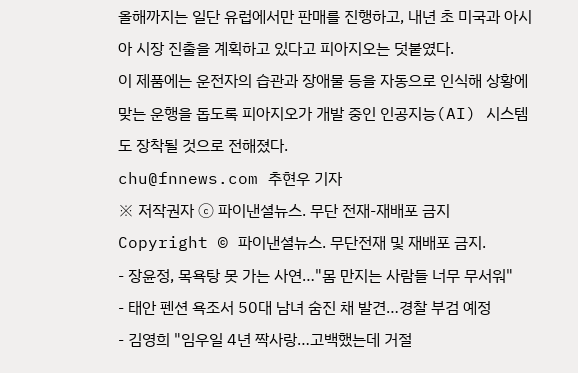올해까지는 일단 유럽에서만 판매를 진행하고, 내년 초 미국과 아시아 시장 진출을 계획하고 있다고 피아지오는 덧붙였다.
이 제품에는 운전자의 습관과 장애물 등을 자동으로 인식해 상황에 맞는 운행을 돕도록 피아지오가 개발 중인 인공지능(AI) 시스템도 장착될 것으로 전해졌다.
chu@fnnews.com 추현우 기자
※ 저작권자 ⓒ 파이낸셜뉴스. 무단 전재-재배포 금지
Copyright © 파이낸셜뉴스. 무단전재 및 재배포 금지.
- 장윤정, 목욕탕 못 가는 사연…"몸 만지는 사람들 너무 무서워"
- 태안 펜션 욕조서 50대 남녀 숨진 채 발견…경찰 부검 예정
- 김영희 "임우일 4년 짝사랑…고백했는데 거절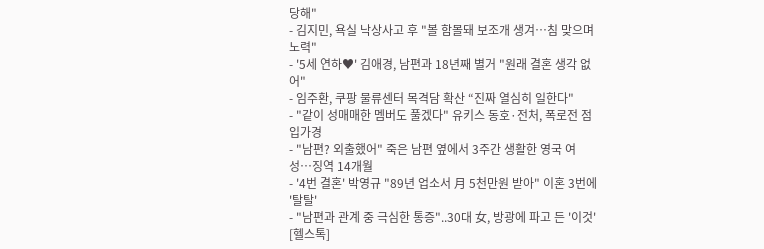당해"
- 김지민, 욕실 낙상사고 후 "볼 함몰돼 보조개 생겨…침 맞으며 노력"
- '5세 연하♥' 김애경, 남편과 18년째 별거 "원래 결혼 생각 없어"
- 임주환, 쿠팡 물류센터 목격담 확산 “진짜 열심히 일한다"
- "같이 성매매한 멤버도 풀겠다" 유키스 동호·전처, 폭로전 점입가경
- "남편? 외출했어" 죽은 남편 옆에서 3주간 생활한 영국 여성…징역 14개월
- '4번 결혼' 박영규 "89년 업소서 月 5천만원 받아" 이혼 3번에 '탈탈'
- "남편과 관계 중 극심한 통증"..30대 女, 방광에 파고 든 '이것' [헬스톡]